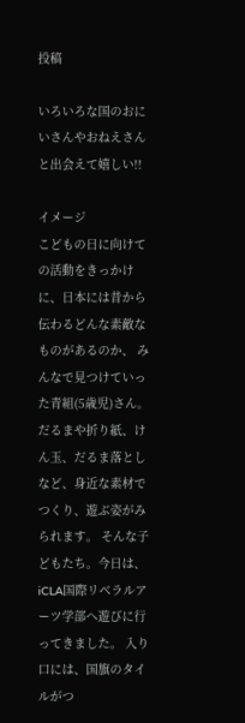投稿

いろいろな国のおにいさんやおねえさんと出会えて嬉しい!!

イメージ
こどもの日に向けての活動をきっかけに、日本には昔から伝わるどんな素敵なものがあるのか、 みんなで見つけていった青組(5歳児)さん。 だるまや折り紙、けん玉、だるま落としなど、身近な素材でつくり、遊ぶ姿がみられます。 そんな子どもたち。今日は、iCLA国際リベラルアーツ学部へ遊びに行ってきました。 入り口には、国旗のタイルがつ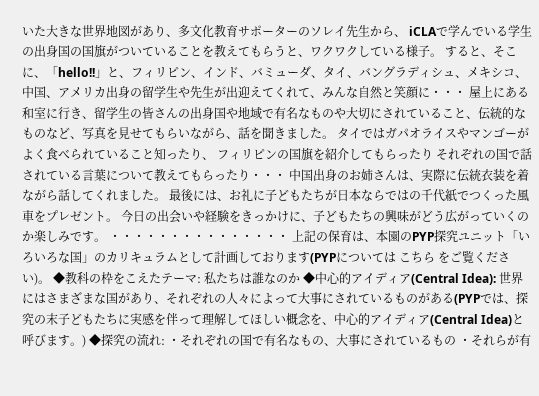いた大きな世界地図があり、多文化教育サポーターのソレイ先生から、 iCLAで学んでいる学生の出身国の国旗がついていることを教えてもらうと、ワクワクしている様子。 すると、そこに、「hello!!」と、フィリピン、インド、バミューダ、タイ、バングラディシュ、メキシコ、中国、アメリカ出身の留学生や先生が出迎えてくれて、みんな自然と笑顔に・・・ 屋上にある和室に行き、留学生の皆さんの出身国や地域で有名なものや大切にされていること、伝統的なものなど、写真を見せてもらいながら、話を聞きました。 タイではガパオライスやマンゴーがよく食べられていること知ったり、 フィリピンの国旗を紹介してもらったり それぞれの国で話されている言葉について教えてもらったり・・・ 中国出身のお姉さんは、実際に伝統衣装を着ながら話してくれました。 最後には、お礼に子どもたちが日本ならではの千代紙でつくった風車をプレゼント。 今日の出会いや経験をきっかけに、子どもたちの興味がどう広がっていくのか楽しみです。 ・・・・・・・・・・・・・・・ 上記の保育は、本園のPYP探究ユニット「いろいろな国」のカリキュラムとして計画しております(PYPについては こちら をご覧ください)。 ◆教科の枠をこえたテーマ: 私たちは誰なのか ◆中心的アイディア(Central Idea): 世界にはさまざまな国があり、それぞれの人々によって大事にされているものがある(PYPでは、探究の末子どもたちに実感を伴って理解してほしい概念を、中心的アイディア(Central Idea)と呼びます。) ◆探究の流れ: ・それぞれの国で有名なもの、大事にされているもの ・それらが有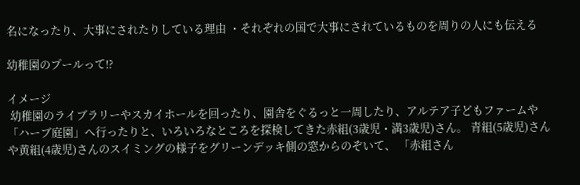名になったり、大事にされたりしている理由 ・それぞれの国で大事にされているものを周りの人にも伝える

幼稚園のプールって!?

イメージ
 幼稚園のライブラリーやスカイホールを回ったり、園舎をぐるっと一周したり、アルテア子どもファームや「ハーブ庭園」へ行ったりと、いろいろなところを探検してきた赤組(3歳児・満3歳児)さん。 青組(5歳児)さんや黄組(4歳児)さんのスイミングの様子をグリーンデッキ側の窓からのぞいて、 「赤組さん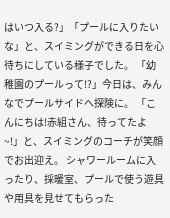はいつ入る?」「プールに入りたいな」と、スイミングができる日を心待ちにしている様子でした。 「幼稚園のプールって!?」今日は、みんなでプールサイドへ探険に。 「こんにちは!赤組さん、待ってたよ~!」と、スイミングのコーチが笑顔でお出迎え。 シャワールームに入ったり、採暖室、プールで使う遊具や用具を見せてもらった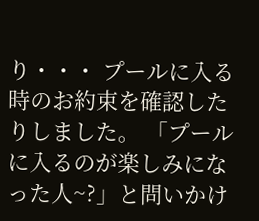り・・・ プールに入る時のお約束を確認したりしました。 「プールに入るのが楽しみになった人~?」と問いかけ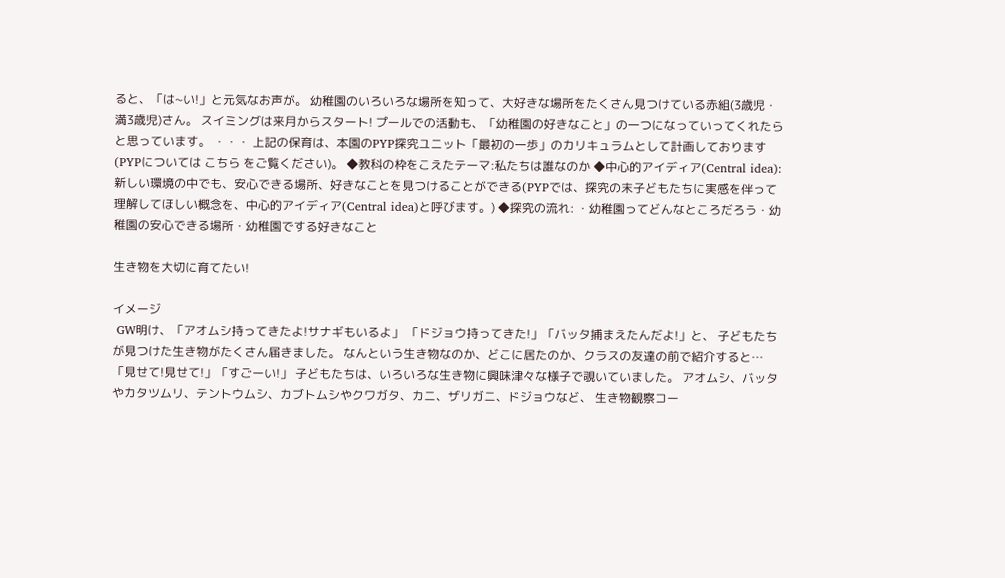ると、「は~い!」と元気なお声が。 幼稚園のいろいろな場所を知って、大好きな場所をたくさん見つけている赤組(3歳児・満3歳児)さん。 スイミングは来月からスタート! プールでの活動も、「幼稚園の好きなこと」の一つになっていってくれたらと思っています。 ・・・ 上記の保育は、本園のPYP探究ユニット「最初の一歩」のカリキュラムとして計画しております(PYPについては こちら をご覧ください)。 ◆教科の枠をこえたテーマ:私たちは誰なのか ◆中心的アイディア(Central idea):新しい環境の中でも、安心できる場所、好きなことを見つけることができる(PYPでは、探究の末子どもたちに実感を伴って理解してほしい概念を、中心的アイディア(Central idea)と呼びます。) ◆探究の流れ: ・幼稚園ってどんなところだろう・幼稚園の安心できる場所・幼稚園でする好きなこと

生き物を大切に育てたい!

イメージ
 GW明け、「アオムシ持ってきたよ!サナギもいるよ」 「ドジョウ持ってきた!」「バッタ捕まえたんだよ!」と、 子どもたちが見つけた生き物がたくさん届きました。 なんという生き物なのか、どこに居たのか、クラスの友達の前で紹介すると… 「見せて!見せて!」「すごーい!」 子どもたちは、いろいろな生き物に興味津々な様子で覗いていました。 アオムシ、バッタやカタツムリ、テントウムシ、カブトムシやクワガタ、カニ、ザリガニ、ドジョウなど、 生き物観察コー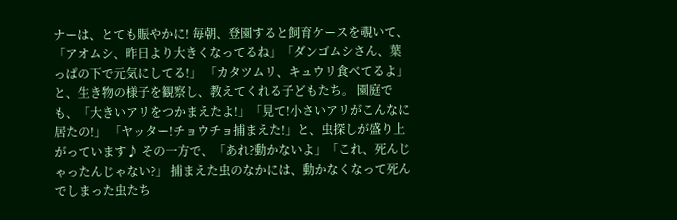ナーは、とても賑やかに! 毎朝、登園すると飼育ケースを覗いて、 「アオムシ、昨日より大きくなってるね」「ダンゴムシさん、葉っぱの下で元気にしてる!」 「カタツムリ、キュウリ食べてるよ」と、生き物の様子を観察し、教えてくれる子どもたち。 園庭でも、「大きいアリをつかまえたよ!」「見て!小さいアリがこんなに居たの!」 「ヤッター!チョウチョ捕まえた!」と、虫探しが盛り上がっています♪ その一方で、「あれ?動かないよ」「これ、死んじゃったんじゃない?」 捕まえた虫のなかには、動かなくなって死んでしまった虫たち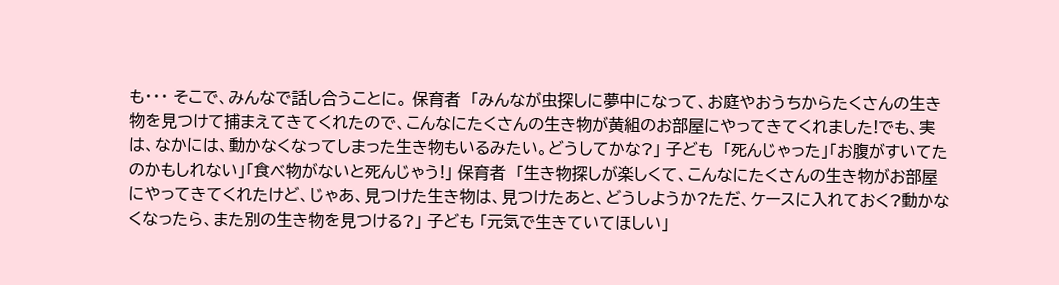も・・・ そこで、みんなで話し合うことに。 保育者  「みんなが虫探しに夢中になって、お庭やおうちからたくさんの生き物を見つけて捕まえてきてくれたので、こんなにたくさんの生き物が黄組のお部屋にやってきてくれました!でも、実は、なかには、動かなくなってしまった生き物もいるみたい。どうしてかな?」 子ども  「死んじゃった」「お腹がすいてたのかもしれない」「食べ物がないと死んじゃう!」 保育者  「生き物探しが楽しくて、こんなにたくさんの生き物がお部屋にやってきてくれたけど、じゃあ、見つけた生き物は、見つけたあと、どうしようか?ただ、ケースに入れておく?動かなくなったら、また別の生き物を見つける?」 子ども 「元気で生きていてほしい」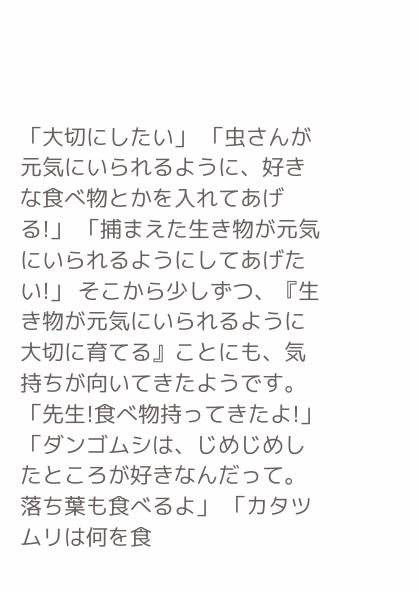「大切にしたい」 「虫さんが元気にいられるように、好きな食べ物とかを入れてあげる!」 「捕まえた生き物が元気にいられるようにしてあげたい!」 そこから少しずつ、『生き物が元気にいられるように大切に育てる』ことにも、気持ちが向いてきたようです。 「先生!食べ物持ってきたよ!」 「ダンゴムシは、じめじめしたところが好きなんだって。落ち葉も食べるよ」 「カタツムリは何を食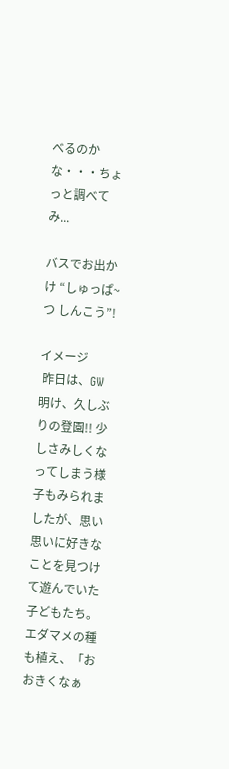べるのかな・・・ちょっと調べてみ...

バスでお出かけ “しゅっぱ~つ しんこう”!

イメージ
 昨日は、GW明け、久しぶりの登園!! 少しさみしくなってしまう様子もみられましたが、思い思いに好きなことを見つけて遊んでいた子どもたち。 エダマメの種も植え、「おおきくなぁ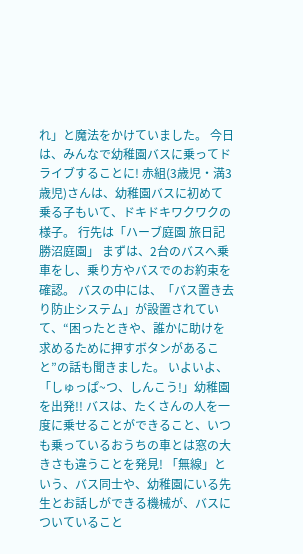れ」と魔法をかけていました。 今日は、みんなで幼稚園バスに乗ってドライブすることに! 赤組(3歳児・満3歳児)さんは、幼稚園バスに初めて乗る子もいて、ドキドキワクワクの様子。 行先は「ハーブ庭園 旅日記 勝沼庭園」 まずは、2台のバスへ乗車をし、乗り方やバスでのお約束を確認。 バスの中には、「バス置き去り防止システム」が設置されていて、“困ったときや、誰かに助けを求めるために押すボタンがあること”の話も聞きました。 いよいよ、「しゅっぱ~つ、しんこう!」幼稚園を出発!! バスは、たくさんの人を一度に乗せることができること、いつも乗っているおうちの車とは窓の大きさも違うことを発見! 「無線」という、バス同士や、幼稚園にいる先生とお話しができる機械が、バスについていること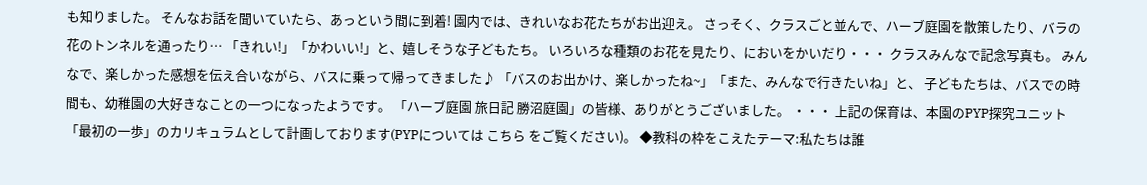も知りました。 そんなお話を聞いていたら、あっという間に到着! 園内では、きれいなお花たちがお出迎え。 さっそく、クラスごと並んで、ハーブ庭園を散策したり、バラの花のトンネルを通ったり… 「きれい!」「かわいい!」と、嬉しそうな子どもたち。 いろいろな種類のお花を見たり、においをかいだり・・・ クラスみんなで記念写真も。 みんなで、楽しかった感想を伝え合いながら、バスに乗って帰ってきました♪ 「バスのお出かけ、楽しかったね~」「また、みんなで行きたいね」と、 子どもたちは、バスでの時間も、幼稚園の大好きなことの一つになったようです。 「ハーブ庭園 旅日記 勝沼庭園」の皆様、ありがとうございました。 ・・・ 上記の保育は、本園のPYP探究ユニット「最初の一歩」のカリキュラムとして計画しております(PYPについては こちら をご覧ください)。 ◆教科の枠をこえたテーマ:私たちは誰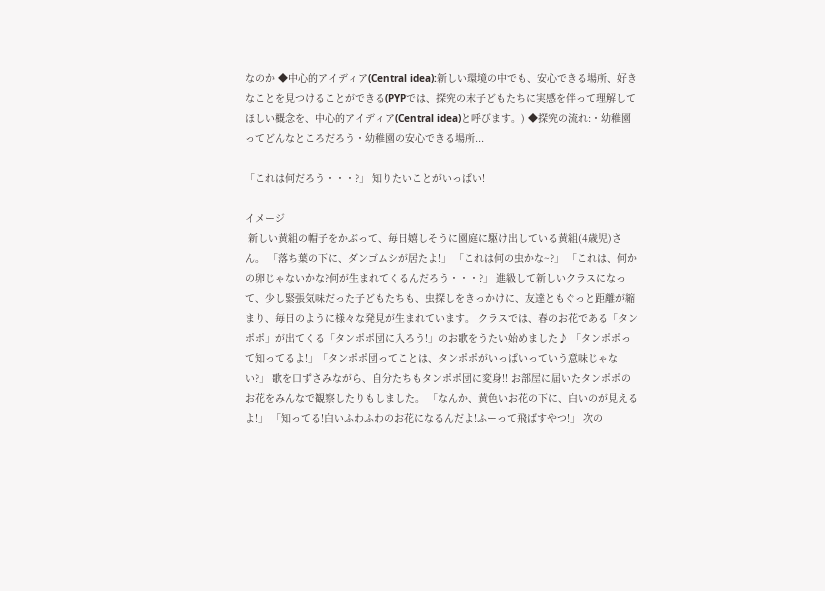なのか ◆中心的アイディア(Central idea):新しい環境の中でも、安心できる場所、好きなことを見つけることができる(PYPでは、探究の末子どもたちに実感を伴って理解してほしい概念を、中心的アイディア(Central idea)と呼びます。) ◆探究の流れ:・幼稚園ってどんなところだろう・幼稚園の安心できる場所...

「これは何だろう・・・?」 知りたいことがいっぱい!

イメージ
 新しい黄組の帽子をかぶって、毎日嬉しそうに園庭に駆け出している黄組(4歳児)さん。 「落ち葉の下に、ダンゴムシが居たよ!」 「これは何の虫かな~?」 「これは、何かの卵じゃないかな?何が生まれてくるんだろう・・・?」 進級して新しいクラスになって、少し緊張気味だった子どもたちも、虫探しをきっかけに、友達ともぐっと距離が縮まり、毎日のように様々な発見が生まれています。 クラスでは、春のお花である「タンポポ」が出てくる「タンポポ団に入ろう!」のお歌をうたい始めました♪ 「タンポポって知ってるよ!」「タンポポ団ってことは、タンポポがいっぱいっていう意味じゃない?」 歌を口ずさみながら、自分たちもタンポポ団に変身!! お部屋に届いたタンポポのお花をみんなで観察したりもしました。 「なんか、黄色いお花の下に、白いのが見えるよ!」 「知ってる!白いふわふわのお花になるんだよ!ふーって飛ばすやつ!」 次の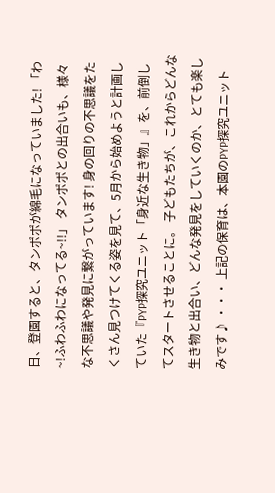日、登園すると、タンポポが綿毛になっていました! 「わ~!ふわふわになってる~!!」 タンポポとの出合いも、様々な不思議や発見に繋がっています! 身の回りの不思議をたくさん見つけてくる姿を見て、5月から始めようと計画していた『PYP探究ユニット「身近な生き物」』を、前倒してスタートさせることに。 子どもたちが、これからどんな生き物と出合い、どんな発見をしていくのか、とても楽しみです♪ ・・・ 上記の保育は、本園のPYP探究ユニット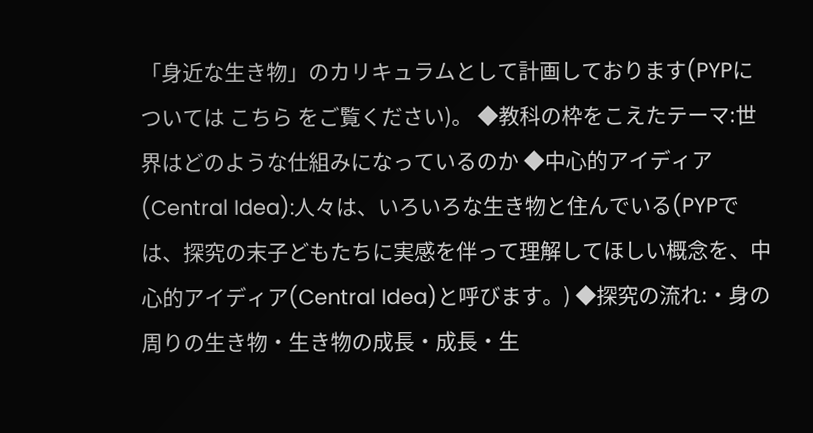「身近な生き物」のカリキュラムとして計画しております(PYPについては こちら をご覧ください)。 ◆教科の枠をこえたテーマ:世界はどのような仕組みになっているのか ◆中心的アイディア(Central Idea):人々は、いろいろな生き物と住んでいる(PYPでは、探究の末子どもたちに実感を伴って理解してほしい概念を、中心的アイディア(Central Idea)と呼びます。) ◆探究の流れ:・身の周りの生き物・生き物の成長・成長・生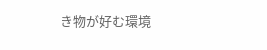き物が好む環境